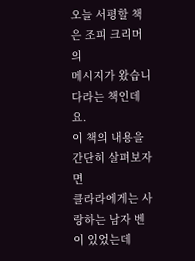오늘 서평할 책은 조피 크리머의
메시지가 왔습니다라는 책인데요.
이 책의 내용을 간단히 살펴보자면
클라라에게는 사랑하는 남자 벤이 있었는데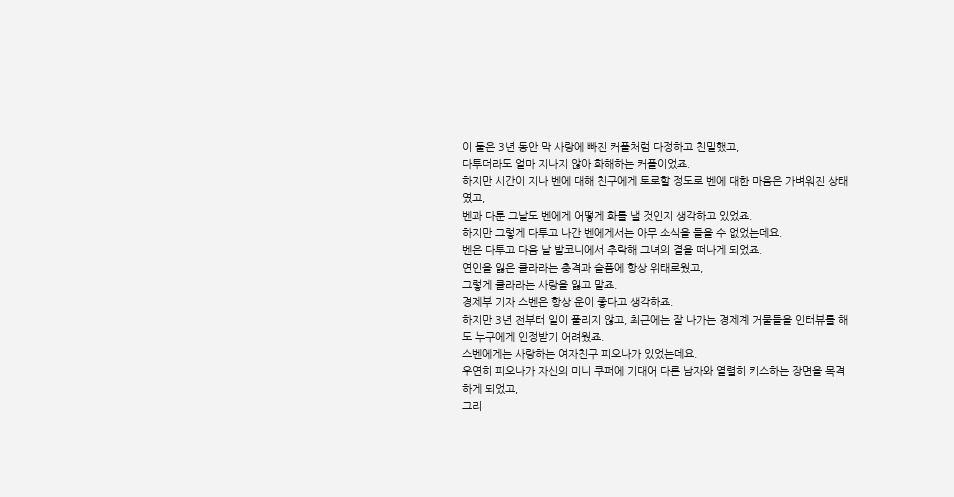이 둘은 3년 동안 막 사랑에 빠진 커플처럼 다정하고 친밀했고,
다투더라도 얼마 지나지 않아 화해하는 커플이었죠.
하지만 시간이 지나 벤에 대해 친구에게 토로할 정도로 벤에 대한 마음은 가벼워진 상태였고,
벤과 다툰 그날도 벤에게 어떻게 화를 낼 것인지 생각하고 있었죠.
하지만 그렇게 다투고 나간 벤에게서는 아무 소식을 들을 수 없었는데요.
벤은 다투고 다음 날 발코니에서 추락해 그녀의 곁을 떠나게 되었죠.
연인을 잃은 클라라는 충격과 슬픔에 항상 위태로웠고,
그렇게 클라라는 사랑을 잃고 말죠.
경제부 기자 스벤은 항상 운이 좋다고 생각하죠.
하지만 3년 전부터 일이 풀리지 않고, 최근에는 잘 나가는 경제계 거물들을 인터뷰를 해도 누구에게 인정받기 어려웠죠.
스벤에게는 사랑하는 여자친구 피오나가 있었는데요.
우연히 피오나가 자신의 미니 쿠퍼에 기대어 다른 남자와 열렬히 키스하는 장면을 목격하게 되었고,
그리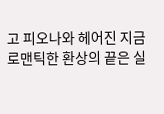고 피오나와 헤어진 지금
로맨틱한 환상의 끝은 실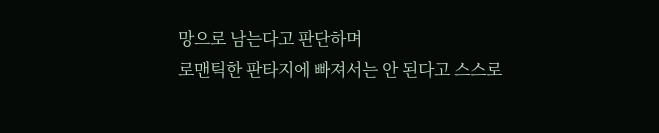망으로 남는다고 판단하며
로맨틱한 판타지에 빠져서는 안 된다고 스스로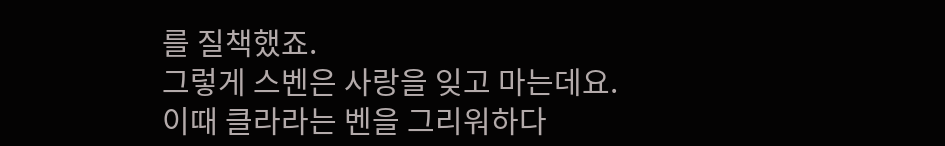를 질책했죠.
그렇게 스벤은 사랑을 잊고 마는데요.
이때 클라라는 벤을 그리워하다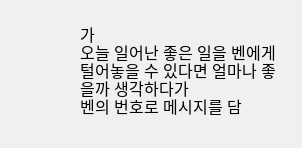가
오늘 일어난 좋은 일을 벤에게 털어놓을 수 있다면 얼마나 좋을까 생각하다가
벤의 번호로 메시지를 담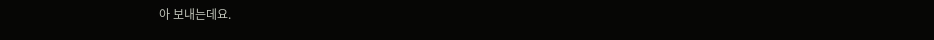아 보내는데요.